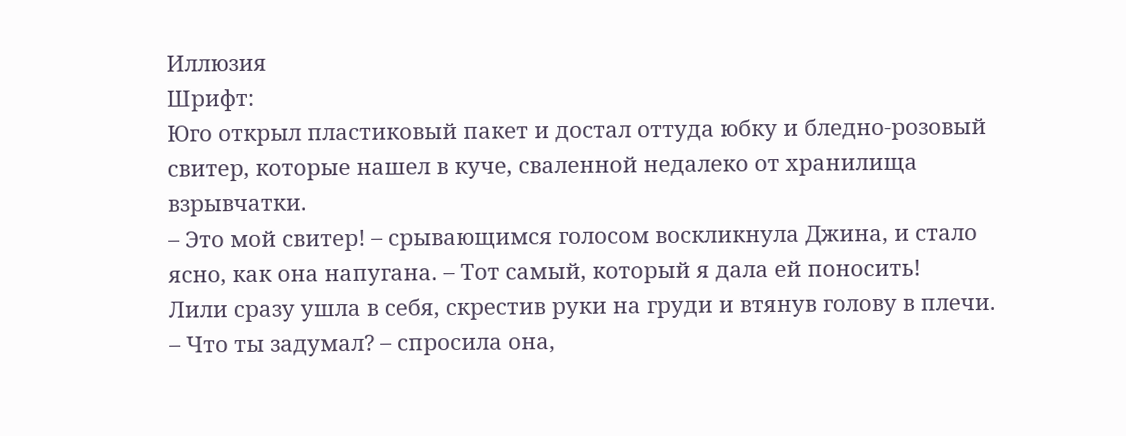Иллюзия
Шрифт:
Юго открыл пластиковый пакет и достал оттуда юбку и бледно-розовый свитер, которые нашел в куче, сваленной недалеко от хранилища взрывчатки.
– Это мой свитер! – срывающимся голосом воскликнула Джина, и стало ясно, как она напугана. – Тот самый, который я дала ей поносить!
Лили сразу ушла в себя, скрестив руки на груди и втянув голову в плечи.
– Что ты задумал? – спросила она,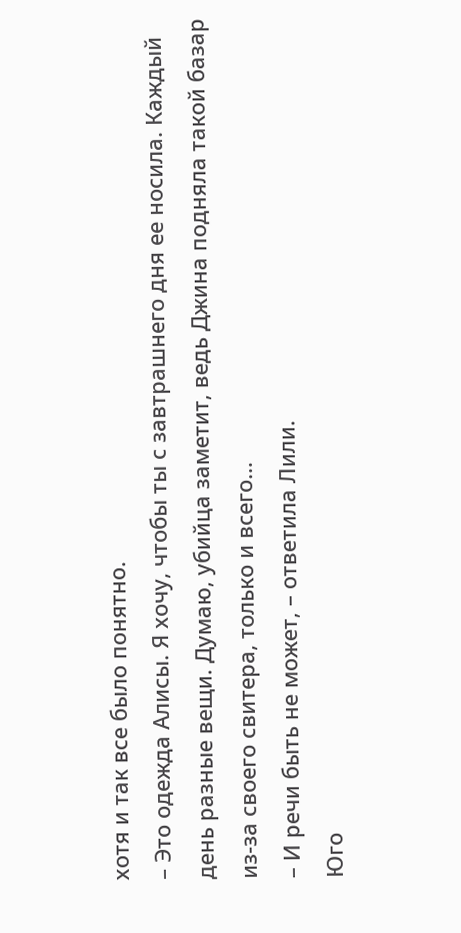хотя и так все было понятно.
– Это одежда Алисы. Я хочу, чтобы ты с завтрашнего дня ее носила. Каждый день разные вещи. Думаю, убийца заметит, ведь Джина подняла такой базар из-за своего свитера, только и всего…
– И речи быть не может, – ответила Лили.
Юго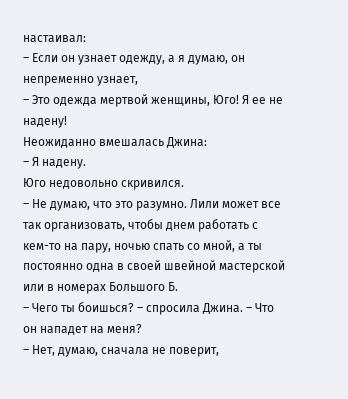настаивал:
– Если он узнает одежду, а я думаю, он непременно узнает,
– Это одежда мертвой женщины, Юго! Я ее не надену!
Неожиданно вмешалась Джина:
– Я надену.
Юго недовольно скривился.
– Не думаю, что это разумно. Лили может все так организовать, чтобы днем работать с кем-то на пару, ночью спать со мной, а ты постоянно одна в своей швейной мастерской или в номерах Большого Б.
– Чего ты боишься? – спросила Джина. – Что он нападет на меня?
– Нет, думаю, сначала не поверит,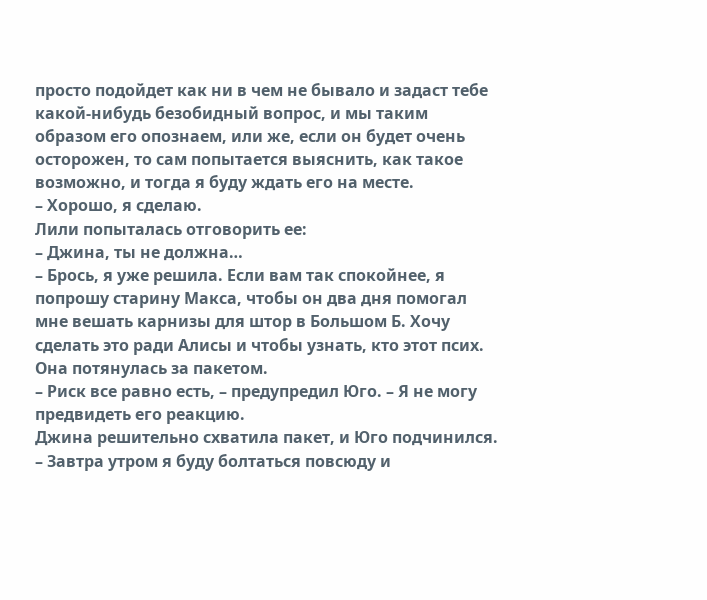просто подойдет как ни в чем не бывало и задаст тебе какой-нибудь безобидный вопрос, и мы таким образом его опознаем, или же, если он будет очень осторожен, то сам попытается выяснить, как такое возможно, и тогда я буду ждать его на месте.
– Хорошо, я сделаю.
Лили попыталась отговорить ее:
– Джина, ты не должна…
– Брось, я уже решила. Если вам так спокойнее, я попрошу старину Макса, чтобы он два дня помогал мне вешать карнизы для штор в Большом Б. Хочу сделать это ради Алисы и чтобы узнать, кто этот псих.
Она потянулась за пакетом.
– Риск все равно есть, – предупредил Юго. – Я не могу предвидеть его реакцию.
Джина решительно схватила пакет, и Юго подчинился.
– Завтра утром я буду болтаться повсюду и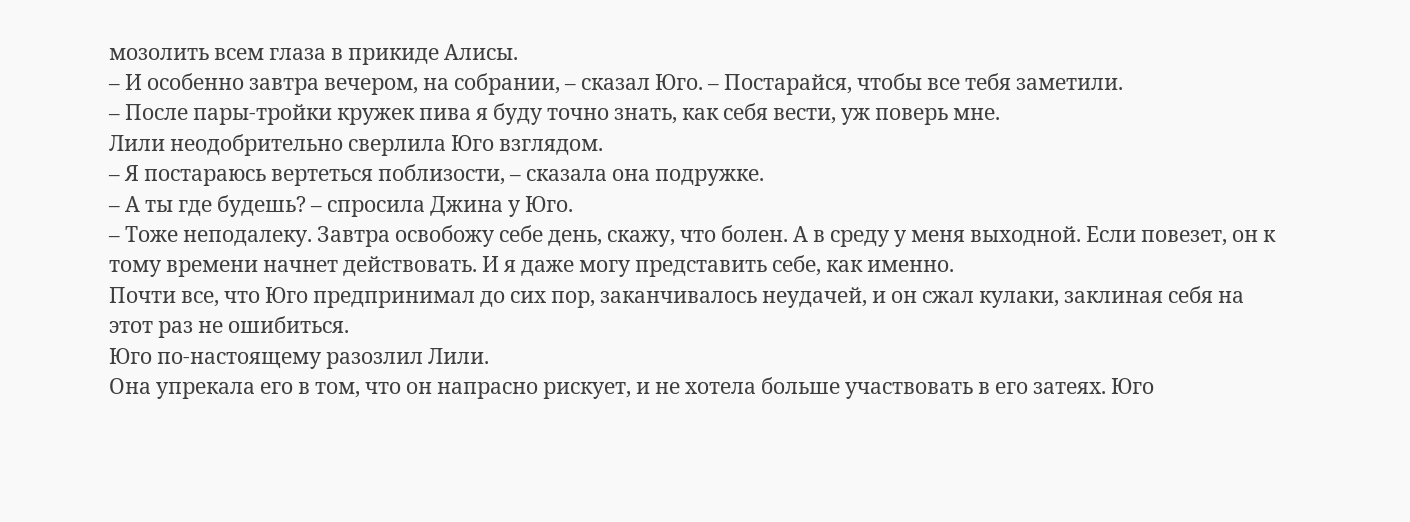мозолить всем глаза в прикиде Алисы.
– И особенно завтра вечером, на собрании, – сказал Юго. – Постарайся, чтобы все тебя заметили.
– После пары-тройки кружек пива я буду точно знать, как себя вести, уж поверь мне.
Лили неодобрительно сверлила Юго взглядом.
– Я постараюсь вертеться поблизости, – сказала она подружке.
– А ты где будешь? – спросила Джина у Юго.
– Тоже неподалеку. Завтра освобожу себе день, скажу, что болен. А в среду у меня выходной. Если повезет, он к тому времени начнет действовать. И я даже могу представить себе, как именно.
Почти все, что Юго предпринимал до сих пор, заканчивалось неудачей, и он сжал кулаки, заклиная себя на этот раз не ошибиться.
Юго по-настоящему разозлил Лили.
Она упрекала его в том, что он напрасно рискует, и не хотела больше участвовать в его затеях. Юго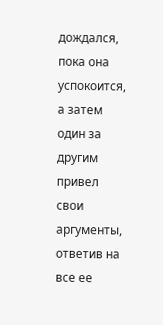дождался, пока она успокоится, а затем один за другим привел свои аргументы, ответив на все ее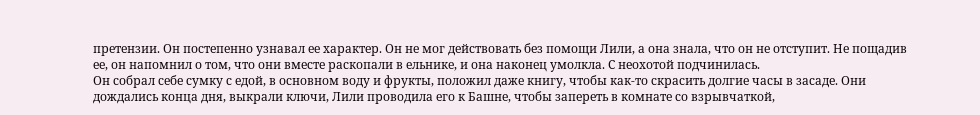претензии. Он постепенно узнавал ее характер. Он не мог действовать без помощи Лили, а она знала, что он не отступит. Не пощадив ее, он напомнил о том, что они вместе раскопали в ельнике, и она наконец умолкла. С неохотой подчинилась.
Он собрал себе сумку с едой, в основном воду и фрукты, положил даже книгу, чтобы как-то скрасить долгие часы в засаде. Они дождались конца дня, выкрали ключи, Лили проводила его к Башне, чтобы запереть в комнате со взрывчаткой,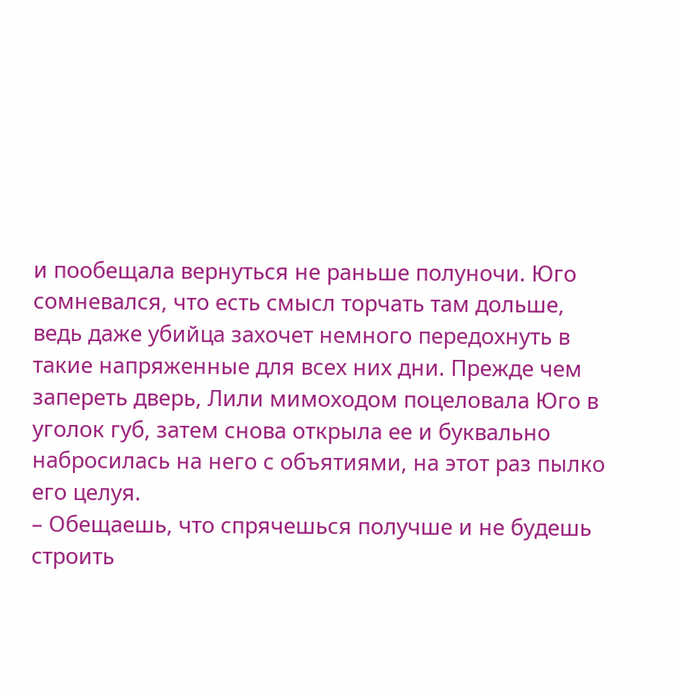и пообещала вернуться не раньше полуночи. Юго сомневался, что есть смысл торчать там дольше, ведь даже убийца захочет немного передохнуть в такие напряженные для всех них дни. Прежде чем запереть дверь, Лили мимоходом поцеловала Юго в уголок губ, затем снова открыла ее и буквально набросилась на него с объятиями, на этот раз пылко его целуя.
– Обещаешь, что спрячешься получше и не будешь строить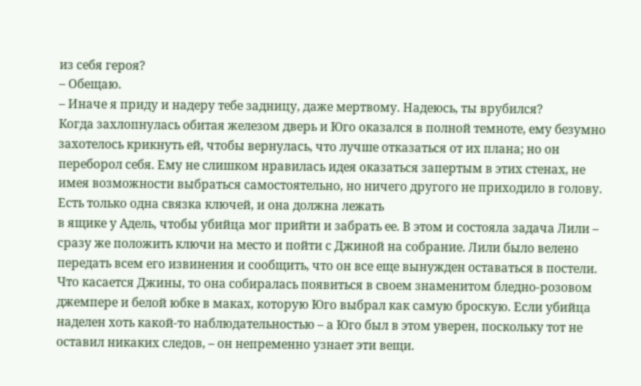из себя героя?
– Обещаю.
– Иначе я приду и надеру тебе задницу, даже мертвому. Надеюсь, ты врубился?
Когда захлопнулась обитая железом дверь и Юго оказался в полной темноте, ему безумно захотелось крикнуть ей, чтобы вернулась, что лучше отказаться от их плана; но он переборол себя. Ему не слишком нравилась идея оказаться запертым в этих стенах, не имея возможности выбраться самостоятельно, но ничего другого не приходило в голову. Есть только одна связка ключей, и она должна лежать
в ящике у Адель, чтобы убийца мог прийти и забрать ее. В этом и состояла задача Лили – сразу же положить ключи на место и пойти с Джиной на собрание. Лили было велено передать всем его извинения и сообщить, что он все еще вынужден оставаться в постели. Что касается Джины, то она собиралась появиться в своем знаменитом бледно-розовом джемпере и белой юбке в маках, которую Юго выбрал как самую броскую. Если убийца наделен хоть какой-то наблюдательностью – а Юго был в этом уверен, поскольку тот не оставил никаких следов, – он непременно узнает эти вещи.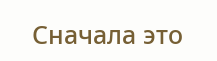Сначала это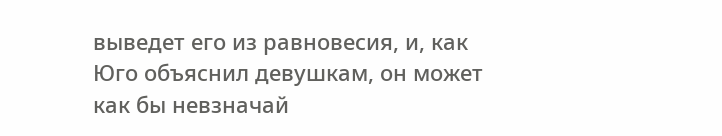выведет его из равновесия, и, как Юго объяснил девушкам, он может как бы невзначай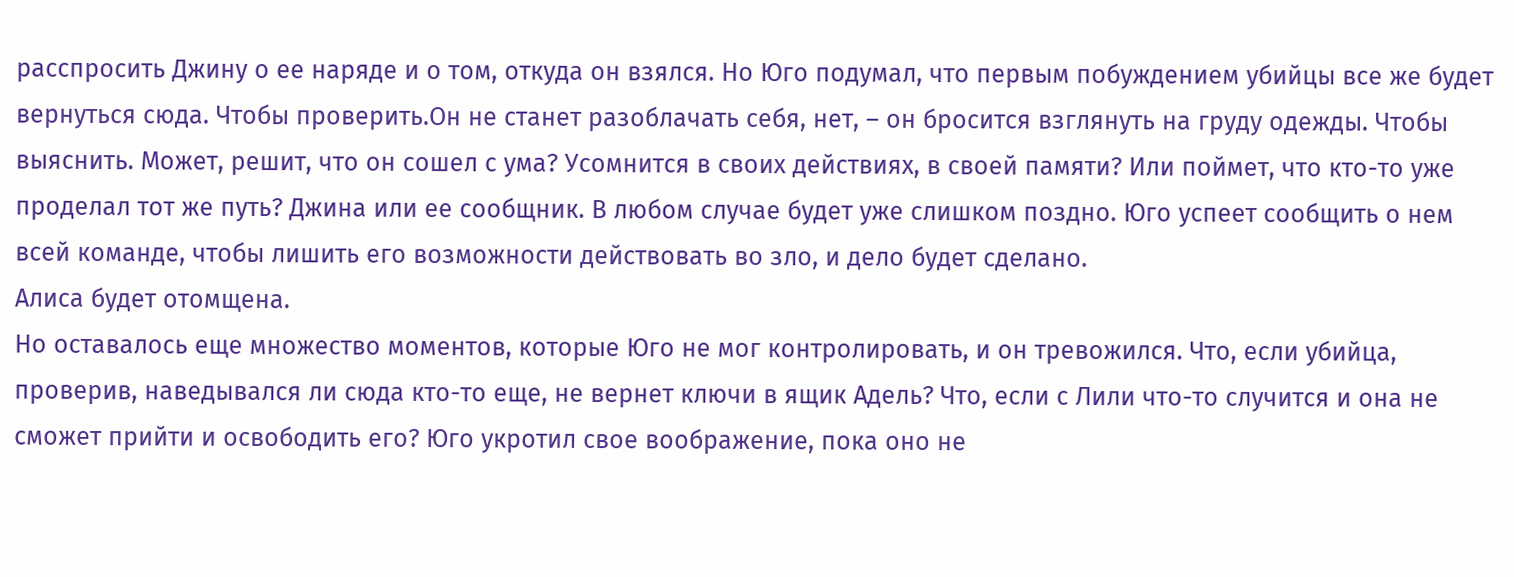расспросить Джину о ее наряде и о том, откуда он взялся. Но Юго подумал, что первым побуждением убийцы все же будет вернуться сюда. Чтобы проверить.Он не станет разоблачать себя, нет, – он бросится взглянуть на груду одежды. Чтобы выяснить. Может, решит, что он сошел с ума? Усомнится в своих действиях, в своей памяти? Или поймет, что кто-то уже проделал тот же путь? Джина или ее сообщник. В любом случае будет уже слишком поздно. Юго успеет сообщить о нем всей команде, чтобы лишить его возможности действовать во зло, и дело будет сделано.
Алиса будет отомщена.
Но оставалось еще множество моментов, которые Юго не мог контролировать, и он тревожился. Что, если убийца, проверив, наведывался ли сюда кто-то еще, не вернет ключи в ящик Адель? Что, если с Лили что-то случится и она не сможет прийти и освободить его? Юго укротил свое воображение, пока оно не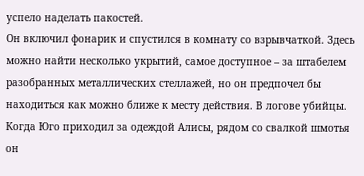успело наделать пакостей.
Он включил фонарик и спустился в комнату со взрывчаткой. Здесь можно найти несколько укрытий, самое доступное – за штабелем разобранных металлических стеллажей, но он предпочел бы находиться как можно ближе к месту действия. В логове убийцы. Когда Юго приходил за одеждой Алисы, рядом со свалкой шмотья он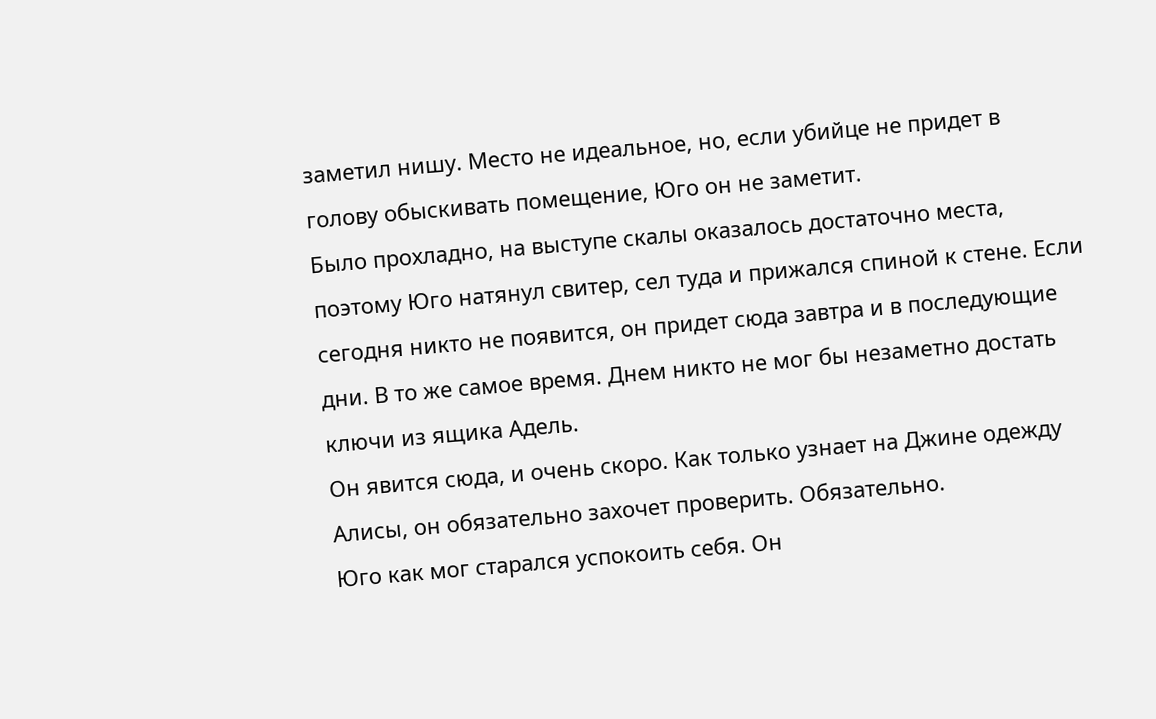заметил нишу. Место не идеальное, но, если убийце не придет в голову обыскивать помещение, Юго он не заметит.
Было прохладно, на выступе скалы оказалось достаточно места, поэтому Юго натянул свитер, сел туда и прижался спиной к стене. Если сегодня никто не появится, он придет сюда завтра и в последующие дни. В то же самое время. Днем никто не мог бы незаметно достать ключи из ящика Адель.
Он явится сюда, и очень скоро. Как только узнает на Джине одежду Алисы, он обязательно захочет проверить. Обязательно.
Юго как мог старался успокоить себя. Он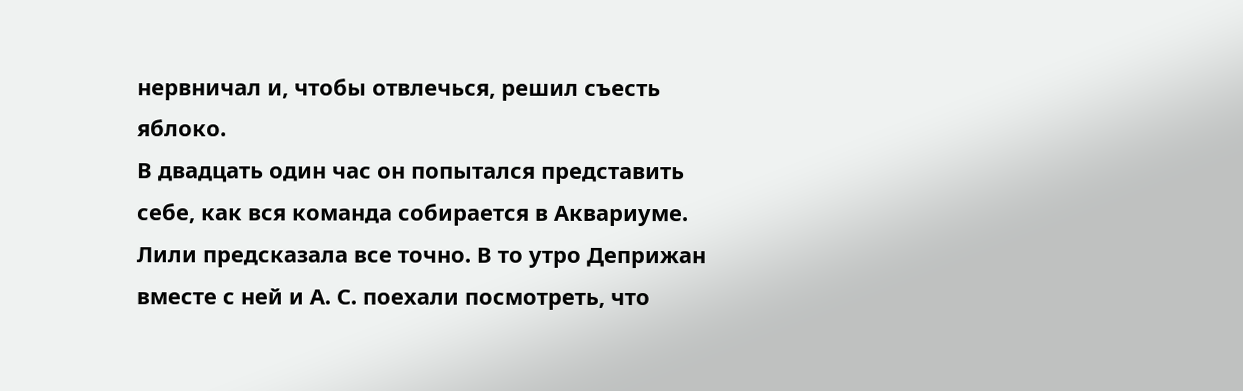нервничал и, чтобы отвлечься, решил съесть яблоко.
В двадцать один час он попытался представить себе, как вся команда собирается в Аквариуме. Лили предсказала все точно. В то утро Деприжан вместе с ней и А. С. поехали посмотреть, что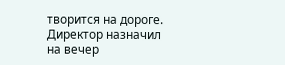творится на дороге. Директор назначил на вечер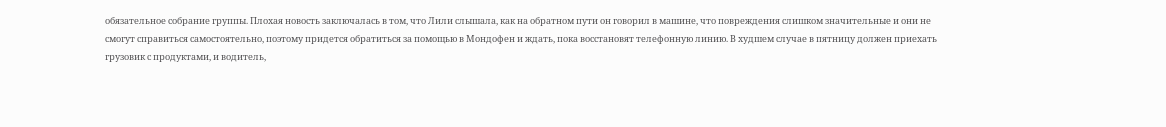обязательное собрание группы. Плохая новость заключалась в том, что Лили слышала, как на обратном пути он говорил в машине, что повреждения слишком значительные и они не смогут справиться самостоятельно, поэтому придется обратиться за помощью в Мондофен и ждать, пока восстановят телефонную линию. В худшем случае в пятницу должен приехать грузовик с продуктами, и водитель,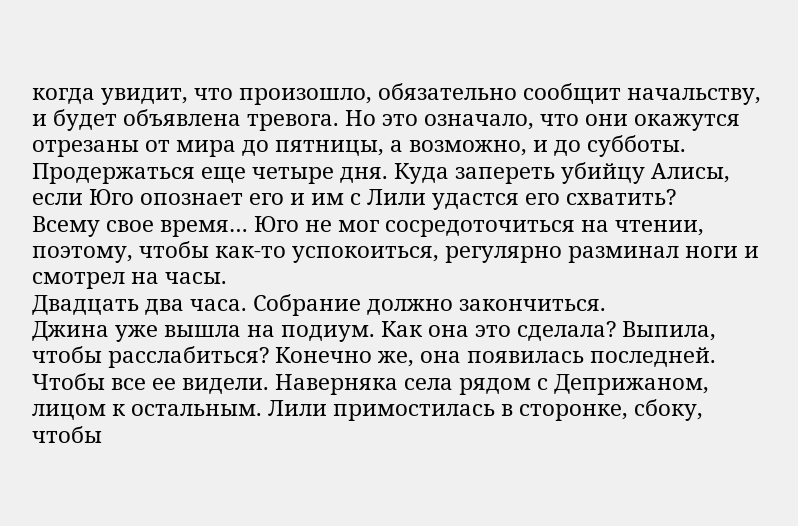когда увидит, что произошло, обязательно сообщит начальству, и будет объявлена тревога. Но это означало, что они окажутся отрезаны от мира до пятницы, а возможно, и до субботы.
Продержаться еще четыре дня. Куда запереть убийцу Алисы, если Юго опознает его и им с Лили удастся его схватить?
Всему свое время… Юго не мог сосредоточиться на чтении, поэтому, чтобы как-то успокоиться, регулярно разминал ноги и смотрел на часы.
Двадцать два часа. Собрание должно закончиться.
Джина уже вышла на подиум. Как она это сделала? Выпила, чтобы расслабиться? Конечно же, она появилась последней. Чтобы все ее видели. Наверняка села рядом с Деприжаном, лицом к остальным. Лили примостилась в сторонке, сбоку, чтобы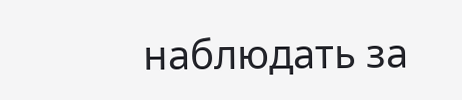наблюдать за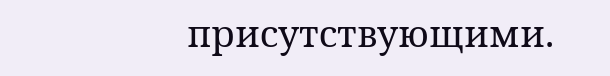присутствующими.